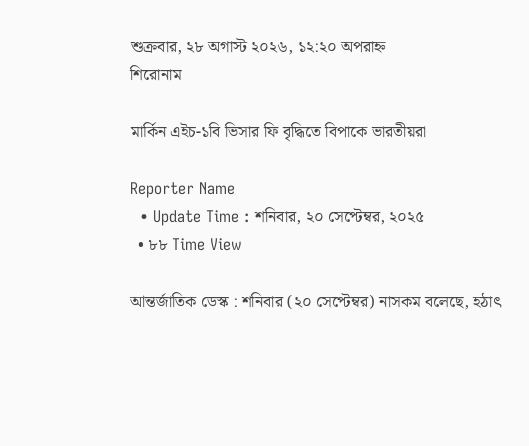শুক্রবার, ২৮ অগাস্ট ২০২৬, ১২:২০ অপরাহ্ন
শিরোনাম

মার্কিন এইচ-১বি ভিসার ফি বৃদ্ধিতে বিপাকে ভারতীয়রা

Reporter Name
  • Update Time : শনিবার, ২০ সেপ্টেম্বর, ২০২৫
  • ৮৮ Time View

আন্তর্জাতিক ডেস্ক : শনিবার (২০ সেপ্টেম্বর) নাসকম বলেছে, হঠাৎ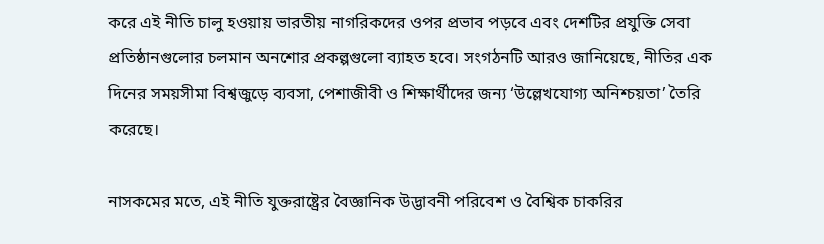করে এই নীতি চালু হওয়ায় ভারতীয় নাগরিকদের ওপর প্রভাব পড়বে এবং দেশটির প্রযুক্তি সেবা প্রতিষ্ঠানগুলোর চলমান অনশোর প্রকল্পগুলো ব্যাহত হবে। সংগঠনটি আরও জানিয়েছে, নীতির এক দিনের সময়সীমা বিশ্বজুড়ে ব্যবসা, পেশাজীবী ও শিক্ষার্থীদের জন্য ‘উল্লেখযোগ্য অনিশ্চয়তা’ তৈরি করেছে।

নাসকমের মতে, এই নীতি যুক্তরাষ্ট্রের বৈজ্ঞানিক উদ্ভাবনী পরিবেশ ও বৈশ্বিক চাকরির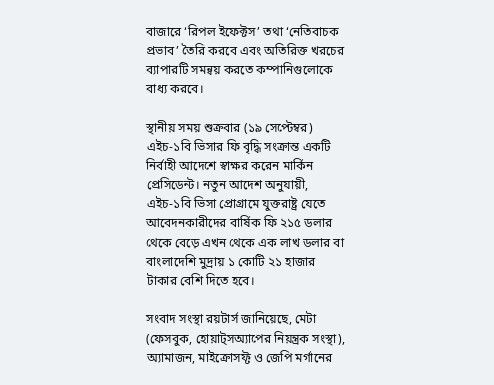বাজারে ‘রিপল ইফেক্টস’ তথা ‘নেতিবাচক প্রভাব’ তৈরি করবে এবং অতিরিক্ত খরচের ব্যাপারটি সমন্বয় করতে কম্পানিগুলোকে বাধ্য করবে।

স্থানীয় সময় শুক্রবার (১৯ সেপ্টেম্বর) এইচ-১বি ভিসার ফি বৃদ্ধি সংক্রান্ত একটি নির্বাহী আদেশে স্বাক্ষর করেন মার্কিন প্রেসিডেন্ট। নতুন আদেশ অনুযায়ী, এইচ-১বি ভিসা প্রোগ্রামে যুক্তরাষ্ট্র যেতে আবেদনকারীদের বার্ষিক ফি ২১৫ ডলার থেকে বেড়ে এখন থেকে এক লাখ ডলার বা বাংলাদেশি মুদ্রায় ১ কোটি ২১ হাজার টাকার বেশি দিতে হবে।

সংবাদ সংস্থা রয়টার্স জানিয়েছে, মেটা (ফেসবুক, হোয়াট্সঅ্যাপের নিয়ন্ত্রক সংস্থা), অ্যামাজন, মাইক্রোসফ্ট ও জেপি মর্গানের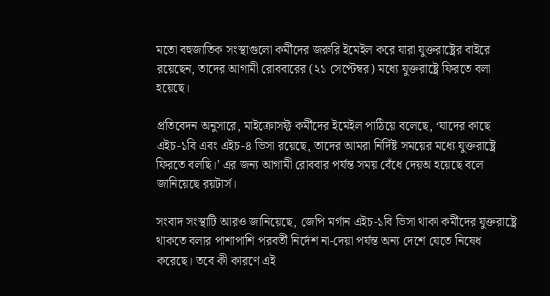মতো বহুজাতিক সংস্থাগুলো কর্মীদের জরুরি ইমেইল করে যারা যুক্তরাষ্ট্রের বাইরে রয়েছেন, তাদের আগামী রোববারের (২১ সেপ্টেম্বর) মধ্যে যুক্তরাষ্ট্রে ফিরতে বলা হয়েছে।

প্রতিবেদন অনুসারে, মাইক্রোসফ্ট কর্মীদের ইমেইল পাঠিয়ে বলেছে, ‘যাদের কাছে এইচ-১বি এবং এইচ-৪ ভিসা রয়েছে, তাদের আমরা নির্দিষ্ট সময়ের মধ্যে যুক্তরাষ্ট্রে ফিরতে বলছি।’ এর জন্য আগামী রোববার পর্যন্ত সময় বেঁধে দেয়অ হয়েছে বলে জানিয়েছে রয়টার্স।

সংবাদ সংস্থাটি আরও জানিয়েছে, জেপি মর্গান এইচ-১বি ভিসা থাকা কর্মীদের যুক্তরাষ্ট্রে থাকতে বলার পাশাপাশি পরবর্তী নির্দেশ না-দেয়া পর্যন্ত অন্য দেশে যেতে নিষেধ করেছে। তবে কী কারণে এই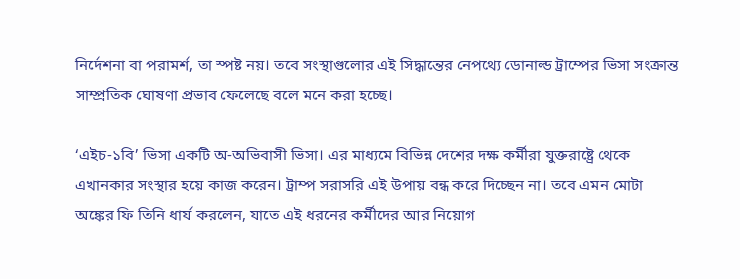নির্দেশনা বা পরামর্শ, তা স্পষ্ট নয়। তবে সংস্থাগুলোর এই সিদ্ধান্তের নেপথ্যে ডোনাল্ড ট্রাম্পের ভিসা সংক্রান্ত সাম্প্রতিক ঘোষণা প্রভাব ফেলেছে বলে মনে করা হচ্ছে।

‘এইচ-১বি’ ভিসা একটি অ-অভিবাসী ভিসা। এর মাধ্যমে বিভিন্ন দেশের দক্ষ কর্মীরা যুক্তরাষ্ট্রে থেকে এখানকার সংস্থার হয়ে কাজ করেন। ট্রাম্প সরাসরি এই উপায় বন্ধ করে দিচ্ছেন না। তবে এমন মোটা অঙ্কের ফি তিনি ধার্য করলেন, যাতে এই ধরনের কর্মীদের আর নিয়োগ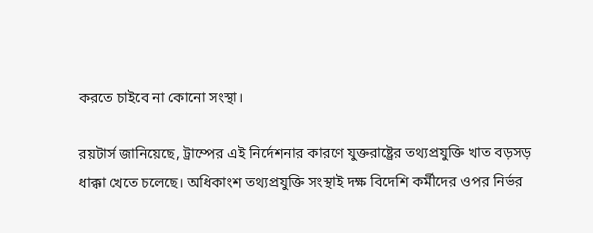করতে চাইবে না কোনো সংস্থা।

রয়টার্স জানিয়েছে, ট্রাম্পের এই নির্দেশনার কারণে যুক্তরাষ্ট্রের তথ্যপ্রযুক্তি খাত বড়সড় ধাক্কা খেতে চলেছে। অধিকাংশ তথ্যপ্রযুক্তি সংস্থাই দক্ষ বিদেশি কর্মীদের ওপর নির্ভর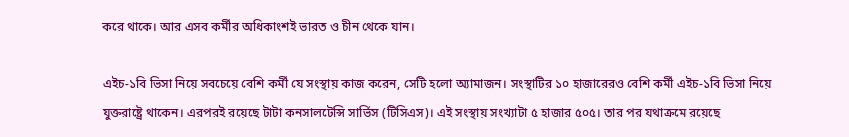করে থাকে। আর এসব কর্মীর অধিকাংশই ভারত ও চীন থেকে যান।

এইচ-১বি ভিসা নিয়ে সবচেয়ে বেশি কর্মী যে সংস্থায় কাজ করেন, সেটি হলো অ্যামাজন। সংস্থাটির ১০ হাজারেরও বেশি কর্মী এইচ-১বি ভিসা নিয়ে যুক্তরাষ্ট্রে থাকেন। এরপরই রয়েছে টাটা কনসালটেন্সি সার্ভিস (টিসিএস)। এই সংস্থায় সংখ্যাটা ৫ হাজার ৫০৫। তার পর যথাক্রমে রয়েছে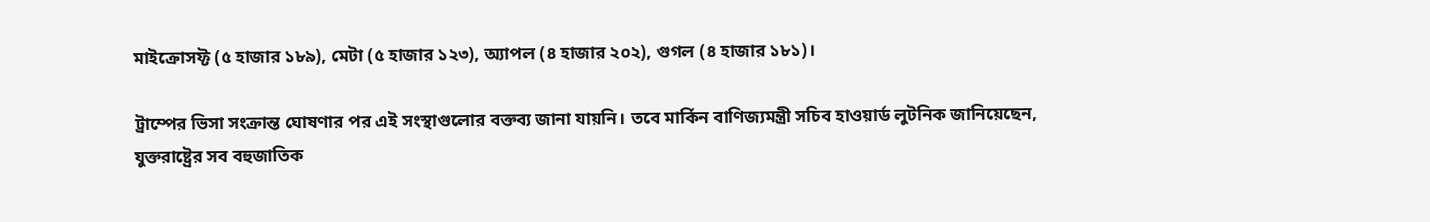মাইক্রোসফ্ট (৫ হাজার ১৮৯), মেটা (৫ হাজার ১২৩), অ্যাপল (৪ হাজার ২০২), গুগল (৪ হাজার ১৮১)।

ট্রাম্পের ভিসা সংক্রান্ত ঘোষণার পর এই সংস্থাগুলোর বক্তব্য জানা যায়নি। তবে মার্কিন বাণিজ্যমন্ত্রী সচিব হাওয়ার্ড লুটনিক জানিয়েছেন, যুক্তরাষ্ট্রের সব বহুজাতিক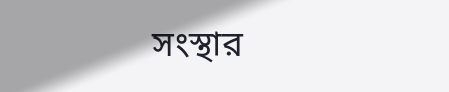সংস্থার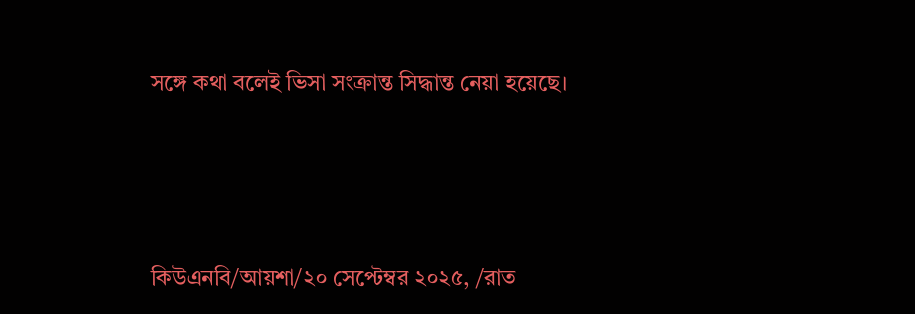সঙ্গে কথা বলেই ভিসা সংক্রান্ত সিদ্ধান্ত নেয়া হয়েছে।





কিউএনবি/আয়শা/২০ সেপ্টেম্বর ২০২৫, /রাত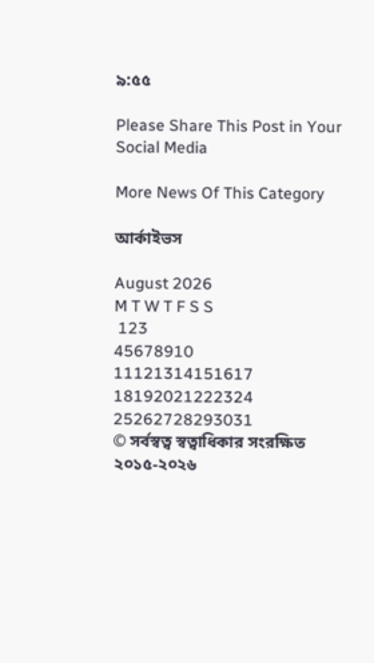৯:৫৫

Please Share This Post in Your Social Media

More News Of This Category

আর্কাইভস

August 2026
M T W T F S S
 123
45678910
11121314151617
18192021222324
25262728293031
© সর্বস্বত্ব স্বত্বাধিকার সংরক্ষিত ২০১৫-২০২৬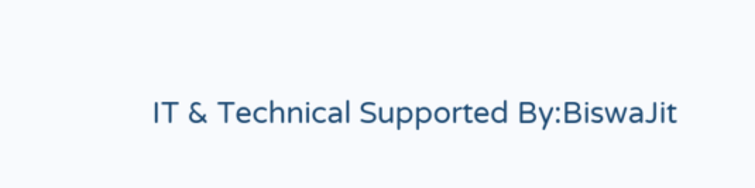IT & Technical Supported By:BiswaJit